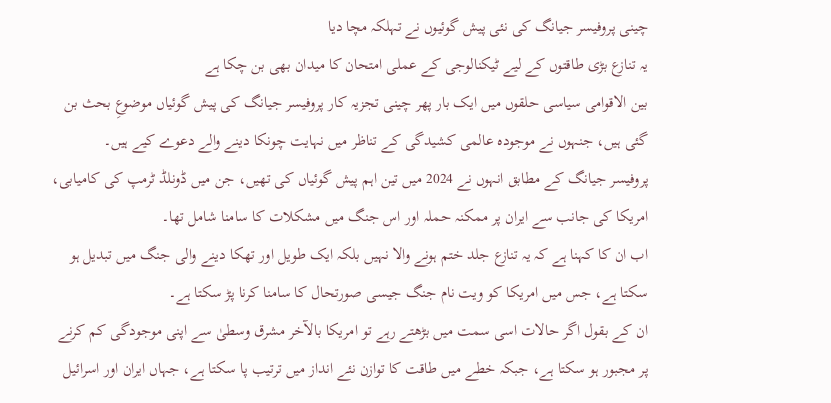چینی پروفیسر جیانگ کی نئی پیش گوئیوں نے تہلکہ مچا دیا
یہ تنازع بڑی طاقتوں کے لیے ٹیکنالوجی کے عملی امتحان کا میدان بھی بن چکا ہے
بین الاقوامی سیاسی حلقوں میں ایک بار پھر چینی تجزیہ کار پروفیسر جیانگ کی پیش گوئیاں موضوعِ بحث بن گئی ہیں، جنہوں نے موجودہ عالمی کشیدگی کے تناظر میں نہایت چونکا دینے والے دعوے کیے ہیں۔
پروفیسر جیانگ کے مطابق انہوں نے 2024 میں تین اہم پیش گوئیاں کی تھیں، جن میں ڈونلڈ ٹرمپ کی کامیابی، امریکا کی جانب سے ایران پر ممکنہ حملہ اور اس جنگ میں مشکلات کا سامنا شامل تھا۔
اب ان کا کہنا ہے کہ یہ تنازع جلد ختم ہونے والا نہیں بلکہ ایک طویل اور تھکا دینے والی جنگ میں تبدیل ہو سکتا ہے، جس میں امریکا کو ویت نام جنگ جیسی صورتحال کا سامنا کرنا پڑ سکتا ہے۔
ان کے بقول اگر حالات اسی سمت میں بڑھتے رہے تو امریکا بالآخر مشرق وسطیٰ سے اپنی موجودگی کم کرنے پر مجبور ہو سکتا ہے، جبکہ خطے میں طاقت کا توازن نئے انداز میں ترتیب پا سکتا ہے، جہاں ایران اور اسرائیل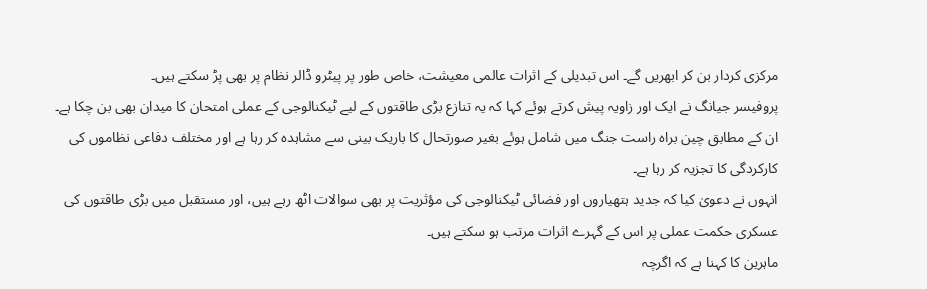مرکزی کردار بن کر ابھریں گے۔ اس تبدیلی کے اثرات عالمی معیشت، خاص طور پر پیٹرو ڈالر نظام پر بھی پڑ سکتے ہیں۔
پروفیسر جیانگ نے ایک اور زاویہ پیش کرتے ہوئے کہا کہ یہ تنازع بڑی طاقتوں کے لیے ٹیکنالوجی کے عملی امتحان کا میدان بھی بن چکا ہے۔
ان کے مطابق چین براہ راست جنگ میں شامل ہوئے بغیر صورتحال کا باریک بینی سے مشاہدہ کر رہا ہے اور مختلف دفاعی نظاموں کی کارکردگی کا تجزیہ کر رہا ہے۔
انہوں نے دعویٰ کیا کہ جدید ہتھیاروں اور فضائی ٹیکنالوجی کی مؤثریت پر بھی سوالات اٹھ رہے ہیں، اور مستقبل میں بڑی طاقتوں کی عسکری حکمت عملی پر اس کے گہرے اثرات مرتب ہو سکتے ہیں۔
ماہرین کا کہنا ہے کہ اگرچہ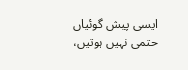ایسی پیش گوئیاں حتمی نہیں ہوتیں،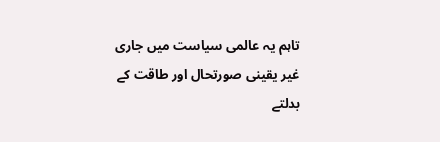تاہم یہ عالمی سیاست میں جاری غیر یقینی صورتحال اور طاقت کے بدلتے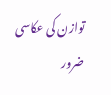توازن کی عکاسی ضرور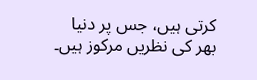کرتی ہیں، جس پر دنیا بھر کی نظریں مرکوز ہیں۔